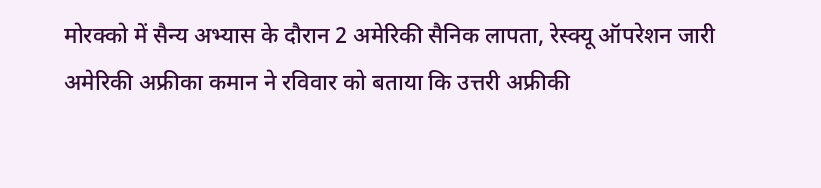मोरक्को में सैन्य अभ्यास के दौरान 2 अमेरिकी सैनिक लापता, रेस्क्यू ऑपरेशन जारी
अमेरिकी अफ्रीका कमान ने रविवार को बताया कि उत्तरी अफ्रीकी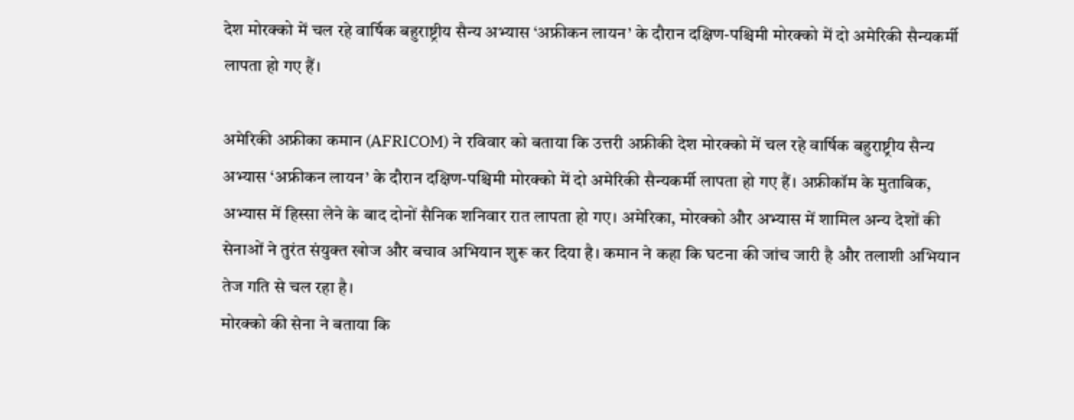देश मोरक्को में चल रहे वार्षिक बहुराष्ट्रीय सैन्य अभ्यास ‘अफ्रीकन लायन’ के दौरान दक्षिण-पश्चिमी मोरक्को में दो अमेरिकी सैन्यकर्मी लापता हो गए हैं।

अमेरिकी अफ्रीका कमान (AFRICOM) ने रविवार को बताया कि उत्तरी अफ्रीकी देश मोरक्को में चल रहे वार्षिक बहुराष्ट्रीय सैन्य अभ्यास ‘अफ्रीकन लायन’ के दौरान दक्षिण-पश्चिमी मोरक्को में दो अमेरिकी सैन्यकर्मी लापता हो गए हैं। अफ्रीकॉम के मुताबिक, अभ्यास में हिस्सा लेने के बाद दोनों सैनिक शनिवार रात लापता हो गए। अमेरिका, मोरक्को और अभ्यास में शामिल अन्य देशों की सेनाओं ने तुरंत संयुक्त खोज और बचाव अभियान शुरू कर दिया है। कमान ने कहा कि घटना की जांच जारी है और तलाशी अभियान तेज गति से चल रहा है।
मोरक्को की सेना ने बताया कि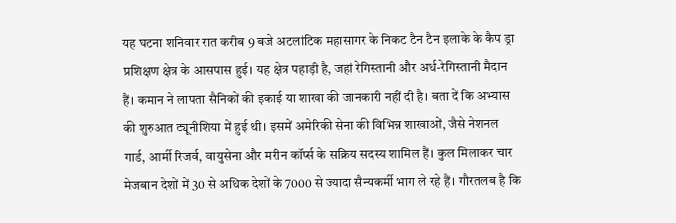यह घटना शनिवार रात करीब 9 बजे अटलांटिक महासागर के निकट टैन टैन इलाके के कैप ड्रा प्रशिक्षण क्षेत्र के आसपास हुई। यह क्षेत्र पहाड़ी है, जहां रेगिस्तानी और अर्ध-रेगिस्तानी मैदान हैं। कमान ने लापता सैनिकों की इकाई या शाखा की जानकारी नहीं दी है। बता दें कि अभ्यास की शुरुआत ट्यूनीशिया में हुई थी। इसमें अमेरिकी सेना की विभिन्न शाखाओं, जैसे नेशनल गार्ड, आर्मी रिजर्व, वायुसेना और मरीन कॉर्प्स के सक्रिय सदस्य शामिल हैं। कुल मिलाकर चार मेजबान देशों में 30 से अधिक देशों के 7000 से ज्यादा सैन्यकर्मी भाग ले रहे हैं। गौरतलब है कि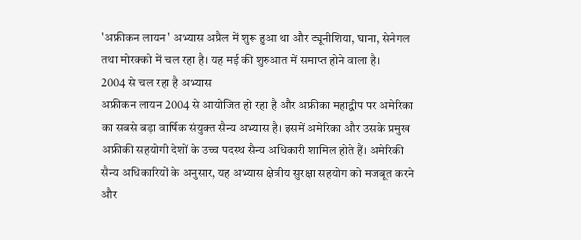'अफ्रीकन लायन' अभ्यास अप्रैल में शुरू हुआ था और ट्यूनीशिया, घाना, सेनेगल तथा मोरक्को में चल रहा है। यह मई की शुरुआत में समाप्त होने वाला है।
2004 से चल रहा है अभ्यास
अफ्रीकन लायन 2004 से आयोजित हो रहा है और अफ्रीका महाद्वीप पर अमेरिका का सबसे बड़ा वार्षिक संयुक्त सैन्य अभ्यास है। इसमें अमेरिका और उसके प्रमुख अफ्रीकी सहयोगी देशों के उच्च पदस्थ सैन्य अधिकारी शामिल होते हैं। अमेरिकी सैन्य अधिकारियों के अनुसार, यह अभ्यास क्षेत्रीय सुरक्षा सहयोग को मजबूत करने और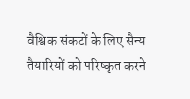वैश्विक संकटों के लिए सैन्य तैयारियों को परिष्कृत करने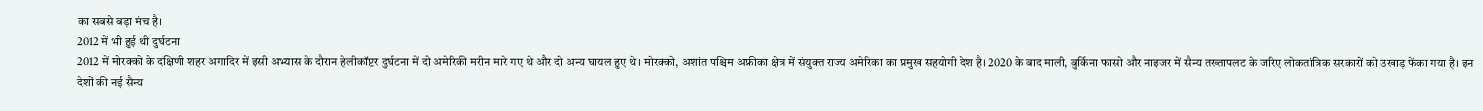का सबसे बड़ा मंच है।
2012 में भी हुई थी दुर्घटना
2012 में मोरक्को के दक्षिणी शहर अगादिर में इसी अभ्यास के दौरान हेलीकॉप्टर दुर्घटना में दो अमेरिकी मरीन मारे गए थे और दो अन्य घायल हुए थे। मोरक्को, अशांत पश्चिम अफ्रीका क्षेत्र में संयुक्त राज्य अमेरिका का प्रमुख सहयोगी देश है। 2020 के बाद माली, बुर्किना फासो और नाइजर में सैन्य तख्तापलट के जरिए लोकतांत्रिक सरकारों को उखाड़ फेंका गया है। इन देशों की नई सैन्य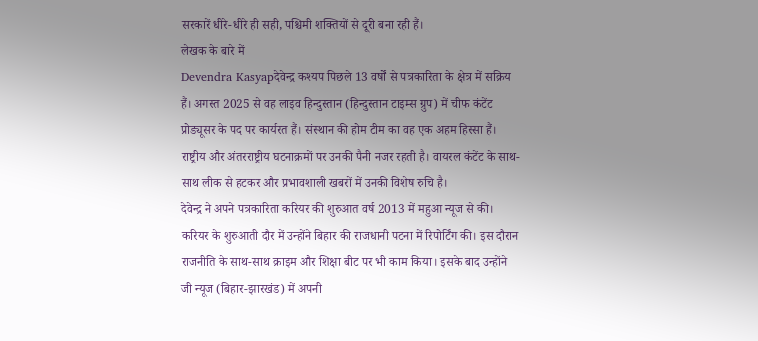सरकारें धीरे-धीरे ही सही, पश्चिमी शक्तियों से दूरी बना रही हैं।
लेखक के बारे में
Devendra Kasyapदेवेन्द्र कश्यप पिछले 13 वर्षों से पत्रकारिता के क्षेत्र में सक्रिय हैं। अगस्त 2025 से वह लाइव हिन्दुस्तान (हिन्दुस्तान टाइम्स ग्रुप) में चीफ कंटेंट प्रोड्यूसर के पद पर कार्यरत हैं। संस्थान की होम टीम का वह एक अहम हिस्सा हैं। राष्ट्रीय और अंतरराष्ट्रीय घटनाक्रमों पर उनकी पैनी नजर रहती है। वायरल कंटेंट के साथ-साथ लीक से हटकर और प्रभावशाली खबरों में उनकी विशेष रुचि है।
देवेन्द्र ने अपने पत्रकारिता करियर की शुरुआत वर्ष 2013 में महुआ न्यूज से की। करियर के शुरुआती दौर में उन्होंने बिहार की राजधानी पटना में रिपोर्टिंग की। इस दौरान राजनीति के साथ-साथ क्राइम और शिक्षा बीट पर भी काम किया। इसके बाद उन्होंने जी न्यूज (बिहार-झारखंड) में अपनी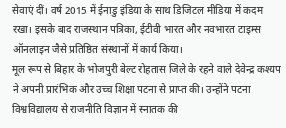सेवाएं दीं। वर्ष 2015 में ईनाडु इंडिया के साथ डिजिटल मीडिया में कदम रखा। इसके बाद राजस्थान पत्रिका, ईटीवी भारत और नवभारत टाइम्स ऑनलाइन जैसे प्रतिष्ठित संस्थानों में कार्य किया।
मूल रूप से बिहार के भोजपुरी बेल्ट रोहतास जिले के रहने वाले देवेन्द्र कश्यप ने अपनी प्रारंभिक और उच्च शिक्षा पटना से प्राप्त की। उन्होंने पटना विश्वविद्यालय से राजनीति विज्ञान में स्नातक की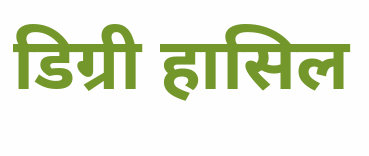डिग्री हासिल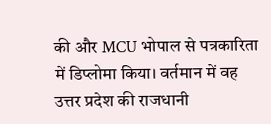की और MCU भोपाल से पत्रकारिता में डिप्लोमा किया। वर्तमान में वह उत्तर प्रदेश की राजधानी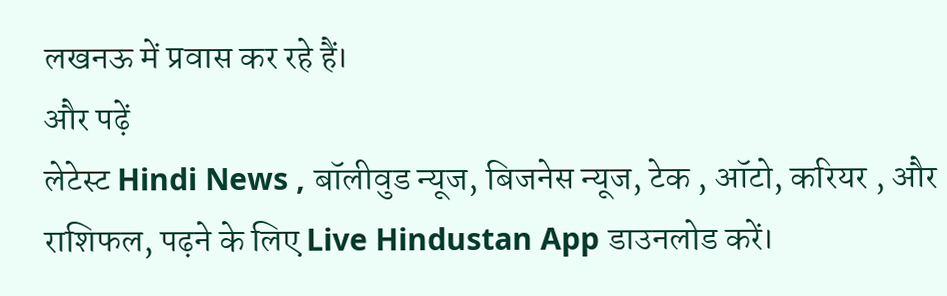लखनऊ में प्रवास कर रहे हैं।
और पढ़ें
लेटेस्ट Hindi News , बॉलीवुड न्यूज, बिजनेस न्यूज, टेक , ऑटो, करियर , और राशिफल, पढ़ने के लिए Live Hindustan App डाउनलोड करें।